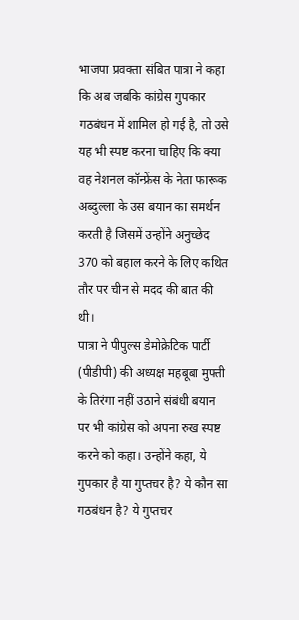भाजपा प्रवक्ता संबित पात्रा ने कहा कि अब जबकि कांग्रेस गुपकार गठबंधन में शामिल हो गई है, तो उसे यह भी स्पष्ट करना चाहिए कि क्या वह नेशनल कॉन्फ्रेंस के नेता फारूक अब्दुल्ला के उस बयान का समर्थन करती है जिसमें उन्होंने अनुच्छेद 370 को बहाल करने के लिए कथित तौर पर चीन से मदद की बात की थी।
पात्रा ने पीपुल्स डेमोक्रेटिक पार्टी (पीडीपी) की अध्यक्ष महबूबा मुफ्ती के तिरंगा नहीं उठाने संबंधी बयान पर भी कांग्रेस को अपना रुख स्पष्ट करने को कहा। उन्होंने कहा, ये गुपकार है या गुप्तचर है? ये कौन सा गठबंधन है? ये गुप्तचर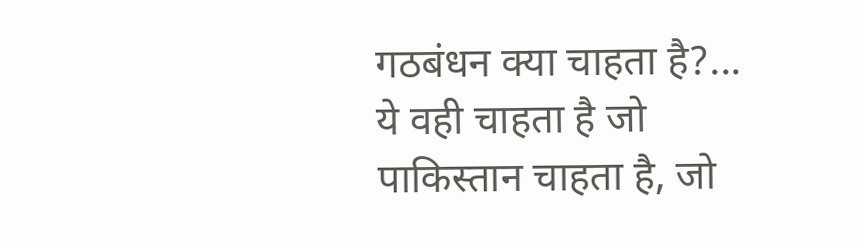गठबंधन क्या चाहता है?... ये वही चाहता है जो पाकिस्तान चाहता है, जो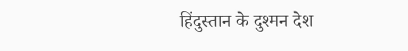हिंदुस्तान के दुश्मन देश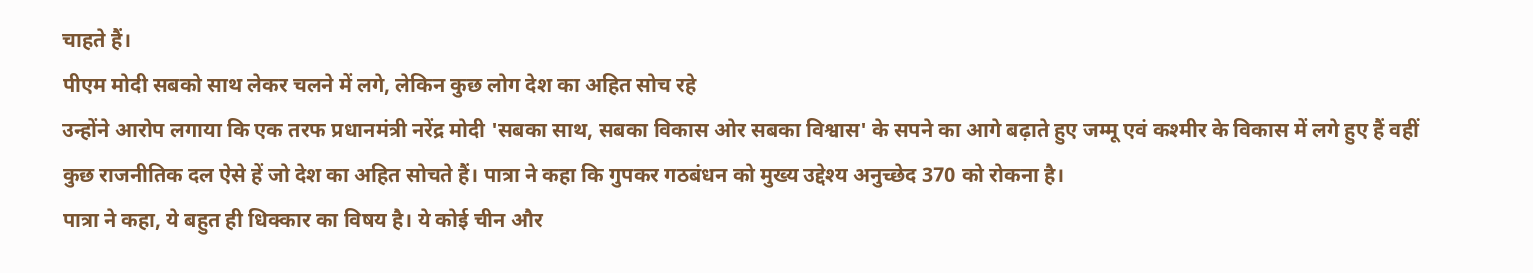चाहते हैं।
पीएम मोदी सबको साथ लेकर चलने में लगे, लेकिन कुछ लोग देश का अहित सोच रहे
उन्होंने आरोप लगाया कि एक तरफ प्रधानमंत्री नरेंद्र मोदी 'सबका साथ, सबका विकास ओर सबका विश्वास' के सपने का आगे बढ़ाते हुए जम्मू एवं कश्मीर के विकास में लगे हुए हैं वहीं कुछ राजनीतिक दल ऐसे हें जो देश का अहित सोचते हैं। पात्रा ने कहा कि गुपकर गठबंधन को मुख्य उद्देश्य अनुच्छेद 370 को रोकना है।
पात्रा ने कहा, ये बहुत ही धिक्कार का विषय है। ये कोई चीन और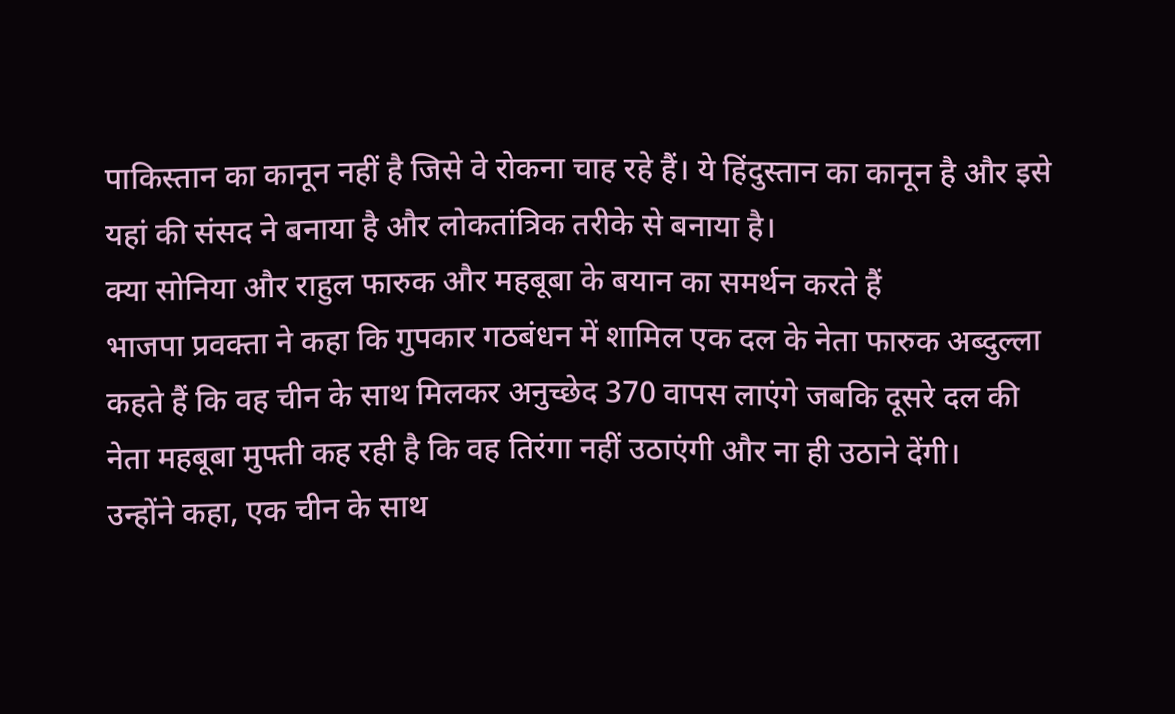पाकिस्तान का कानून नहीं है जिसे वे रोकना चाह रहे हैं। ये हिंदुस्तान का कानून है और इसे यहां की संसद ने बनाया है और लोकतांत्रिक तरीके से बनाया है।
क्या सोनिया और राहुल फारुक और महबूबा के बयान का समर्थन करते हैं
भाजपा प्रवक्ता ने कहा कि गुपकार गठबंधन में शामिल एक दल के नेता फारुक अब्दुल्ला कहते हैं कि वह चीन के साथ मिलकर अनुच्छेद 370 वापस लाएंगे जबकि दूसरे दल की नेता महबूबा मुफ्ती कह रही है कि वह तिरंगा नहीं उठाएंगी और ना ही उठाने देंगी।
उन्होंने कहा, एक चीन के साथ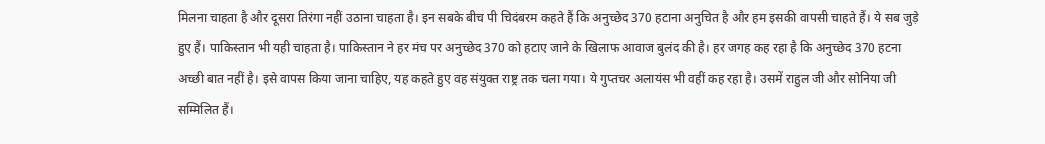मिलना चाहता है और दूसरा तिरंगा नहीं उठाना चाहता है। इन सबके बीच पी चिदंबरम कहते हैं कि अनुच्छेद 370 हटाना अनुचित है और हम इसकी वापसी चाहते हैं। ये सब जुड़े हुए हैं। पाकिस्तान भी यही चाहता है। पाकिस्तान ने हर मंच पर अनुच्छेद 370 को हटाए जाने के खिलाफ आवाज बुलंद की है। हर जगह कह रहा है कि अनुच्छेद 370 हटना अच्छी बात नहीं है। इसे वापस किया जाना चाहिए, यह कहते हुए वह संयुक्त राष्ट्र तक चला गया। ये गुप्तचर अलायंस भी वहीं कह रहा है। उसमें राहुल जी और सोनिया जी सम्मिलित हैं।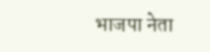भाजपा नेता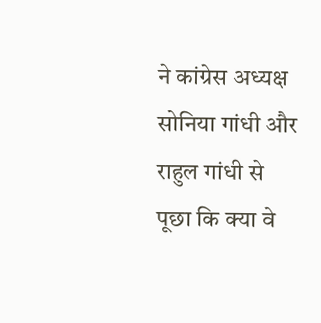ने कांग्रेस अध्यक्ष सोनिया गांधी और राहुल गांधी से पूछा कि क्या वे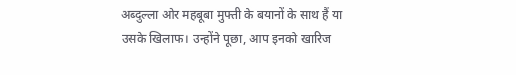अब्दुल्ला ओर महबूबा मुफ्ती के बयानों के साथ हैं या उसके खिलाफ। उन्होंने पूछा, आप इनको खारिज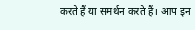करते हैं या समर्थन करते हैं। आप इन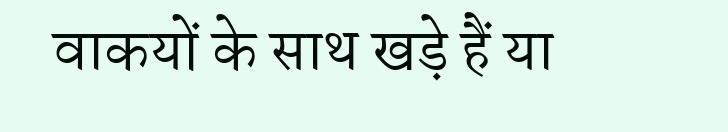वाकयों के साथ खड़े हैं या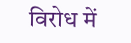विरोध में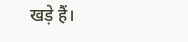खड़े हैं।